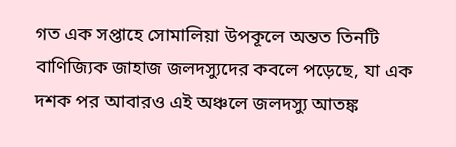গত এক সপ্তাহে সোমালিয়া উপকূলে অন্তত তিনটি বাণিজ্যিক জাহাজ জলদস্যুদের কবলে পড়েছে, যা এক দশক পর আবারও এই অঞ্চলে জলদস্যু আতঙ্ক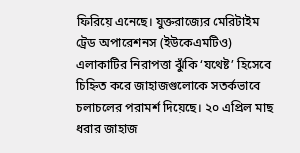ফিরিয়ে এনেছে। যুক্তরাজ্যের মেরিটাইম ট্রেড অপারেশনস (ইউকেএমটিও) এলাকাটির নিরাপত্তা ঝুঁকি ‘যথেষ্ট’ হিসেবে চিহ্নিত করে জাহাজগুলোকে সতর্কভাবে চলাচলের পরামর্শ দিয়েছে। ২০ এপ্রিল মাছ ধরার জাহাজ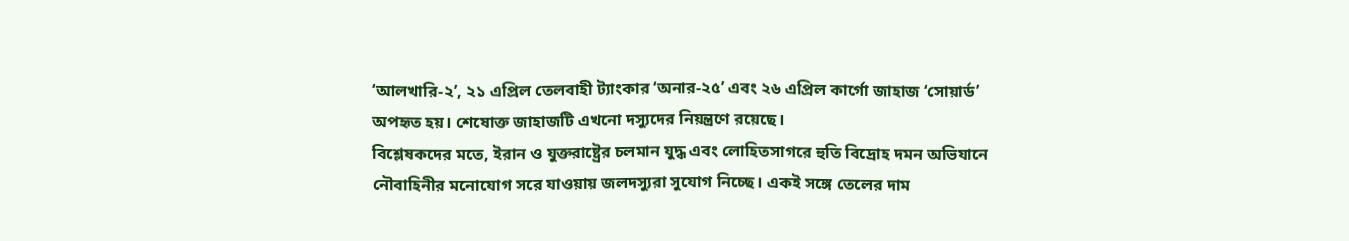‘আলখারি-২’, ২১ এপ্রিল তেলবাহী ট্যাংকার ‘অনার-২৫’ এবং ২৬ এপ্রিল কার্গো জাহাজ ‘সোয়ার্ড’ অপহৃত হয়। শেষোক্ত জাহাজটি এখনো দস্যুদের নিয়ন্ত্রণে রয়েছে।
বিশ্লেষকদের মতে, ইরান ও যুক্তরাষ্ট্রের চলমান যুদ্ধ এবং লোহিতসাগরে হুতি বিদ্রোহ দমন অভিযানে নৌবাহিনীর মনোযোগ সরে যাওয়ায় জলদস্যুরা সুযোগ নিচ্ছে। একই সঙ্গে তেলের দাম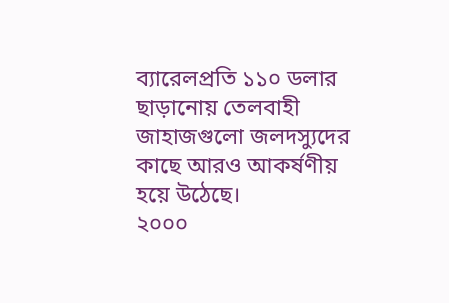ব্যারেলপ্রতি ১১০ ডলার ছাড়ানোয় তেলবাহী জাহাজগুলো জলদস্যুদের কাছে আরও আকর্ষণীয় হয়ে উঠেছে।
২০০০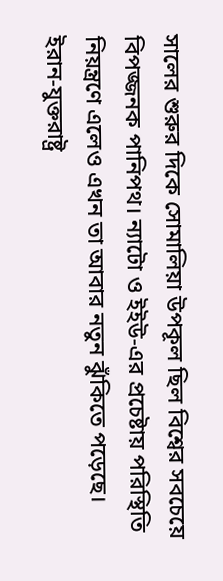সালের শুরুর দিকে সোমালিয়া উপকূল ছিল বিশ্বের সবচেয়ে বিপজ্জনক পানিপথ। ন্যাটো ও ইইউ-এর প্রচেষ্টায় পরিস্থিতি নিয়ন্ত্রণে এলেও এখন তা আবার নতুন ঝুঁকিতে পড়েছে।
ইরান-যুক্তরাষ্ট্র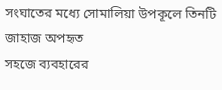সংঘাতের মধ্যে সোমালিয়া উপকূলে তিনটি জাহাজ অপহৃত
সহজে ব্যবহারের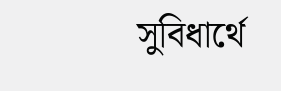সুবিধার্থে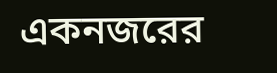একনজরের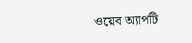ওয়েব অ্যাপটি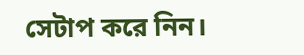সেটাপ করে নিন।